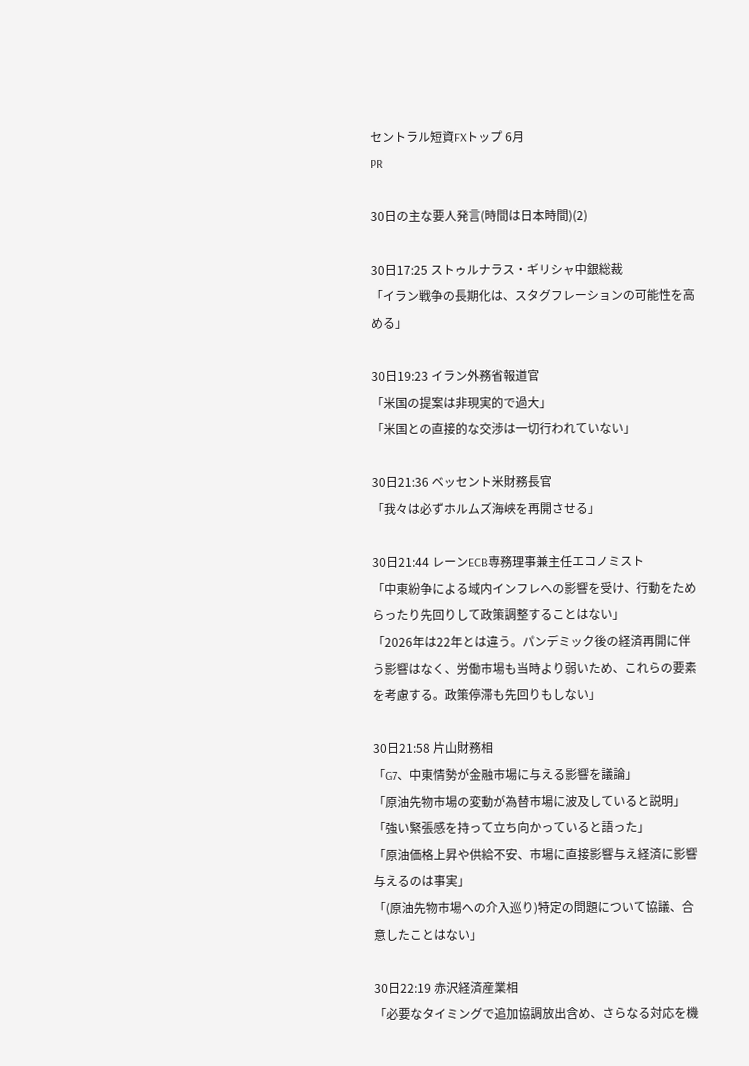セントラル短資FXトップ 6月
PR

30日の主な要人発言(時間は日本時間)(2)

30日17:25 ストゥルナラス・ギリシャ中銀総裁
「イラン戦争の長期化は、スタグフレーションの可能性を高める」

30日19:23 イラン外務省報道官
「米国の提案は非現実的で過大」
「米国との直接的な交渉は一切行われていない」

30日21:36 ベッセント米財務長官
「我々は必ずホルムズ海峡を再開させる」

30日21:44 レーンECB専務理事兼主任エコノミスト
「中東紛争による域内インフレへの影響を受け、行動をためらったり先回りして政策調整することはない」
「2026年は22年とは違う。パンデミック後の経済再開に伴う影響はなく、労働市場も当時より弱いため、これらの要素を考慮する。政策停滞も先回りもしない」

30日21:58 片山財務相
「G7、中東情勢が金融市場に与える影響を議論」
「原油先物市場の変動が為替市場に波及していると説明」
「強い緊張感を持って立ち向かっていると語った」
「原油価格上昇や供給不安、市場に直接影響与え経済に影響与えるのは事実」
「(原油先物市場への介入巡り)特定の問題について協議、合意したことはない」

30日22:19 赤沢経済産業相
「必要なタイミングで追加協調放出含め、さらなる対応を機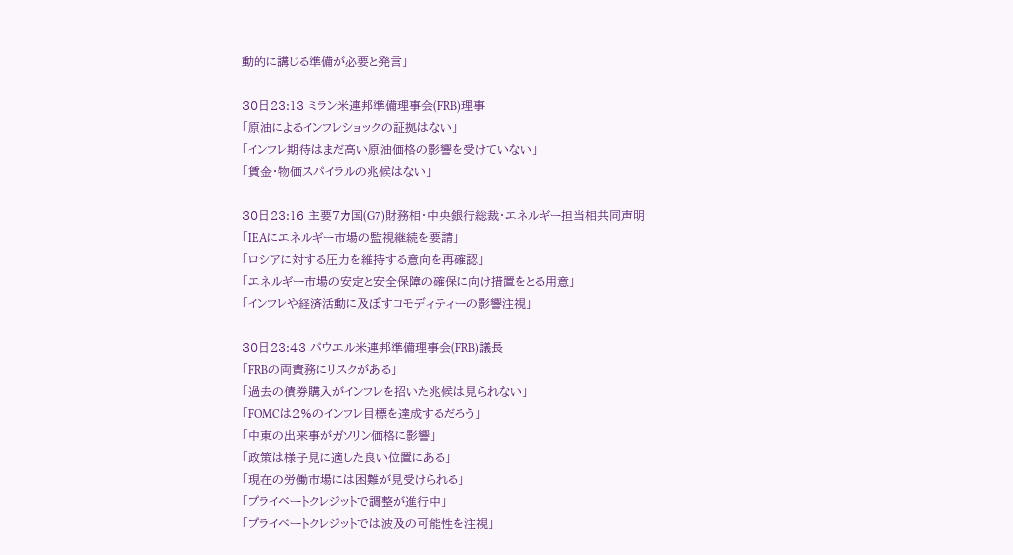動的に講じる準備が必要と発言」

30日23:13 ミラン米連邦準備理事会(FRB)理事
「原油によるインフレショックの証拠はない」
「インフレ期待はまだ高い原油価格の影響を受けていない」
「賃金・物価スパイラルの兆候はない」

30日23:16 主要7カ国(G7)財務相・中央銀行総裁・エネルギー担当相共同声明
「IEAにエネルギー市場の監視継続を要請」
「ロシアに対する圧力を維持する意向を再確認」
「エネルギー市場の安定と安全保障の確保に向け措置をとる用意」
「インフレや経済活動に及ぼすコモディティーの影響注視」

30日23:43 パウエル米連邦準備理事会(FRB)議長
「FRBの両責務にリスクがある」
「過去の債券購入がインフレを招いた兆候は見られない」
「FOMCは2%のインフレ目標を達成するだろう」
「中東の出来事がガソリン価格に影響」
「政策は様子見に適した良い位置にある」
「現在の労働市場には困難が見受けられる」
「プライベートクレジットで調整が進行中」
「プライベートクレジットでは波及の可能性を注視」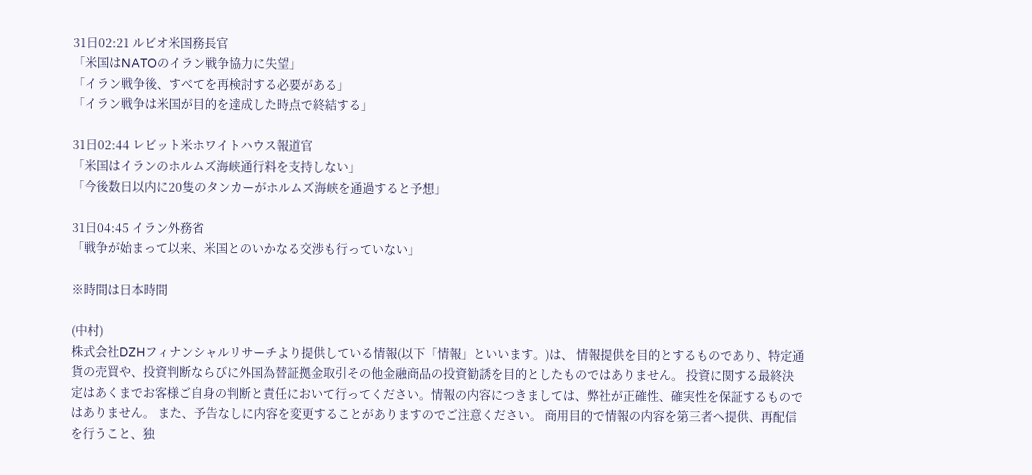31日02:21 ルビオ米国務長官
「米国はNATOのイラン戦争協力に失望」
「イラン戦争後、すべてを再検討する必要がある」
「イラン戦争は米国が目的を達成した時点で終結する」

31日02:44 レビット米ホワイトハウス報道官
「米国はイランのホルムズ海峡通行料を支持しない」
「今後数日以内に20隻のタンカーがホルムズ海峡を通過すると予想」

31日04:45 イラン外務省
「戦争が始まって以来、米国とのいかなる交渉も行っていない」

※時間は日本時間

(中村)
株式会社DZHフィナンシャルリサーチより提供している情報(以下「情報」といいます。)は、 情報提供を目的とするものであり、特定通貨の売買や、投資判断ならびに外国為替証拠金取引その他金融商品の投資勧誘を目的としたものではありません。 投資に関する最終決定はあくまでお客様ご自身の判断と責任において行ってください。情報の内容につきましては、弊社が正確性、確実性を保証するものではありません。 また、予告なしに内容を変更することがありますのでご注意ください。 商用目的で情報の内容を第三者へ提供、再配信を行うこと、独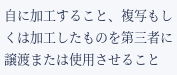自に加工すること、複写もしくは加工したものを第三者に譲渡または使用させること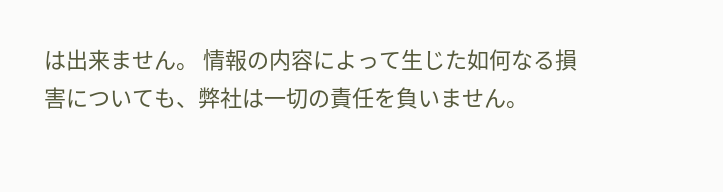は出来ません。 情報の内容によって生じた如何なる損害についても、弊社は一切の責任を負いません。